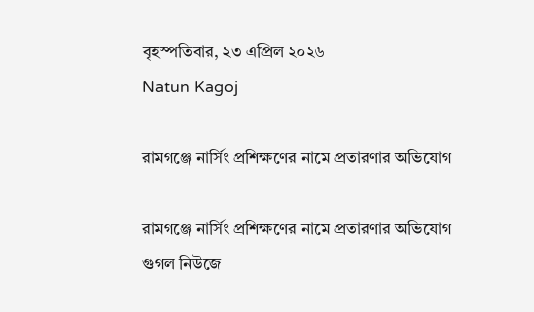বৃহস্পতিবার, ২৩ এপ্রিল ২০২৬
Natun Kagoj

রামগঞ্জে নার্সিং প্রশিক্ষণের নামে প্রতারণার অভিযোগ

রামগঞ্জে নার্সিং প্রশিক্ষণের নামে প্রতারণার অভিযোগ
গুগল নিউজে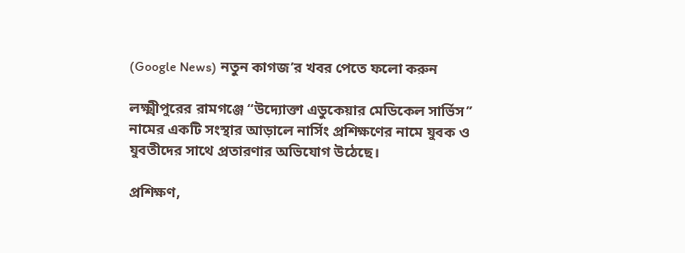(Google News) নতুন কাগজ’র খবর পেতে ফলো করুন

লক্ষ্মীপুরের রামগঞ্জে “উদ্যোক্তা এডুকেয়ার মেডিকেল সার্ভিস’’ নামের একটি সংস্থার আড়ালে নার্সিং প্রশিক্ষণের নামে যুবক ও যুবতীদের সাথে প্রতারণার অভিযোগ উঠেছে।

প্রশিক্ষণ,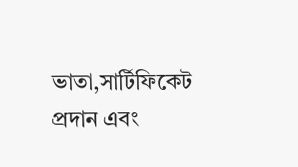ভাতা,সার্টিফিকেট প্রদান এবং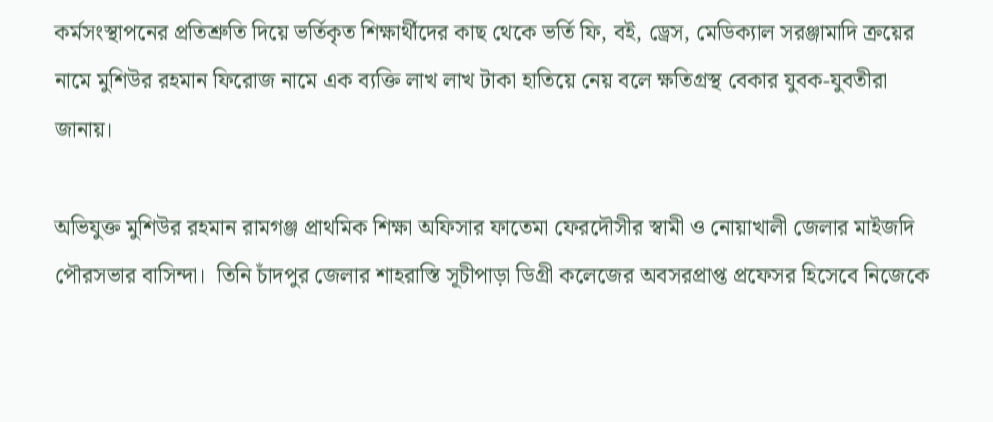কর্মসংস্থাপনের প্রতিশ্রুতি দিয়ে ভর্তিকৃত শিক্ষার্থীদের কাছ থেকে ভর্তি ফি, বই, ড্রেস, মেডিক্যাল সরঞ্জামাদি ক্রয়ের নামে মুশিউর রহমান ফিরোজ নামে এক ব্যক্তি লাখ লাখ টাকা হাতিয়ে নেয় বলে ক্ষতিগ্রস্থ বেকার যুবক-যুবতীরা জানায়।

অভিযুক্ত মুশিউর রহমান রামগঞ্জ প্রাথমিক শিক্ষা অফিসার ফাতেমা ফেরদৌসীর স্বামী ও নোয়াখালী জেলার মাইজদি পৌরসভার বাসিন্দা।  তিনি চাঁদপুর জেলার শাহরাস্তি সূচীপাড়া ডিগ্রী কলেজের অবসরপ্রাপ্ত প্রফেসর হিসেবে নিজেকে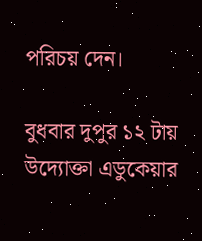পরিচয় দেন।

বুধবার দুপুর ১২ টায় উদ্যোক্তা এডুকেয়ার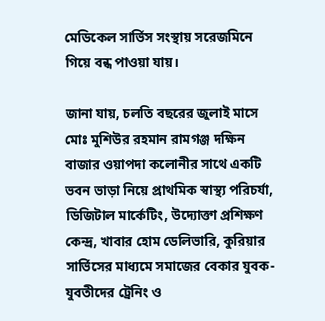মেডিকেল সার্ভিস সংস্থায় সরেজমিনে গিয়ে বন্ধ পাওয়া যায়।

জানা যায়, চলতি বছরের জুলাই মাসে মোঃ মুশিউর রহমান রামগঞ্জ দক্ষিন বাজার ওয়াপদা কলোনীর সাথে একটি ভবন ভাড়া নিয়ে প্রাথমিক স্বাস্থ্য পরিচর্যা, ডিজিটাল মার্কেটিং, উদ্যোক্তা প্রশিক্ষণ কেন্দ্র, খাবার হোম ডেলিভারি, কুরিয়ার সার্ভিসের মাধ্যমে সমাজের বেকার যুবক-যুবতীদের ট্রেনিং ও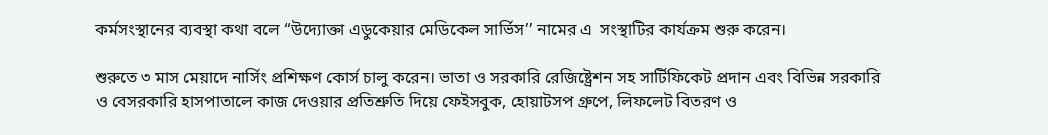কর্মসংস্থানের ব্যবস্থা কথা বলে “উদ্যোক্তা এডুকেয়ার মেডিকেল সার্ভিস’’ নামের এ  সংস্থাটির কার্যক্রম শুরু করেন।

শুরুতে ৩ মাস মেয়াদে নার্সিং প্রশিক্ষণ কোর্স চালু করেন। ভাতা ও সরকারি রেজিষ্ট্রেশন সহ সার্টিফিকেট প্রদান এবং বিভিন্ন সরকারি ও বেসরকারি হাসপাতালে কাজ দেওয়ার প্রতিশ্রুতি দিয়ে ফেইসবুক, হোয়াটসপ গ্রুপে, লিফলেট বিতরণ ও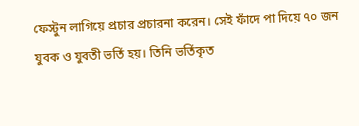ফেস্টুন লাগিয়ে প্রচার প্রচারনা করেন। সেই ফাঁদে পা দিয়ে ৭০ জন  যুবক ও যুবতী ভর্তি হয়। তিনি ভর্তিকৃত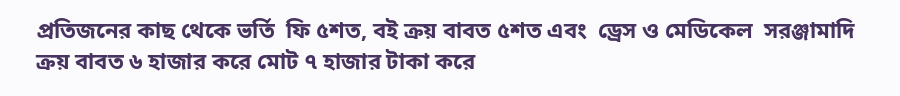প্রতিজনের কাছ থেকে ভর্তি  ফি ৫শত, বই ক্রয় বাবত ৫শত এবং  ড্রেস ও মেডিকেল  সরঞ্জামাদি ক্রয় বাবত ৬ হাজার করে মোট ৭ হাজার টাকা করে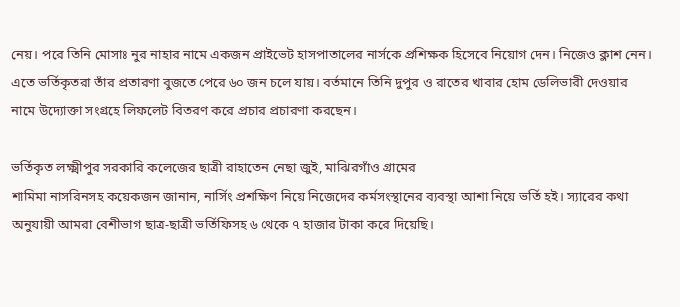নেয়। পরে তিনি মোসাঃ নুর নাহার নামে একজন প্রাইভেট হাসপাতালের নার্সকে প্রশিক্ষক হিসেবে নিয়োগ দেন। নিজেও ক্লাশ নেন। এতে ভর্তিকৃতরা তাঁর প্রতারণা বুজতে পেরে ৬০ জন চলে যায়। বর্তমানে তিনি দুপুর ও রাতের খাবার হোম ডেলিভারী দেওয়ার নামে উদ্যোক্তা সংগ্রহে লিফলেট বিতরণ করে প্রচার প্রচারণা করছেন।

ভর্তিকৃত লক্ষ্মীপুর সরকারি কলেজের ছাত্রী রাহাতেন নেছা জুই, মাঝিরগাঁও গ্রামের
শামিমা নাসরিনসহ কয়েকজন জানান, নার্সিং প্রশক্ষিণ নিয়ে নিজেদের কর্মসংস্থানের ব্যবস্থা আশা নিয়ে ভর্তি হই। স্যারের কথা অনুযায়ী আমরা বেশীভাগ ছাত্র-ছাত্রী ভর্তিফিসহ ৬ থেকে ৭ হাজার টাকা করে দিয়েছি।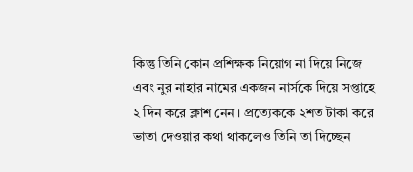কিন্তু তিনি কোন প্রশিক্ষক নিয়োগ না দিয়ে নিজে এবং নুর নাহার নামের একজন নার্সকে দিয়ে সপ্তাহে ২ দিন করে ক্লাশ নেন। প্রত্যেককে ২শত টাকা করে ভাতা দেওয়ার কথা থাকলেও তিনি তা দিচ্ছেন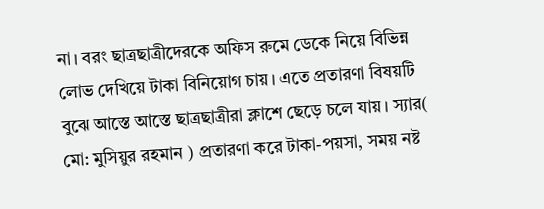না। বরং ছাত্রছাত্রীদেরকে অফিস রুমে ডেকে নিয়ে বিভিন্ন লোভ দেখিয়ে টাকা বিনিয়োগ চায়। এতে প্রতারণা বিষয়টি বুঝে আস্তে আস্তে ছাত্রছাত্রীরা ক্লাশে ছেড়ে চলে যায়। স্যার( মো: মুসিয়ুর রহমান ) প্রতারণা করে টাকা-পয়সা, সময় নষ্ট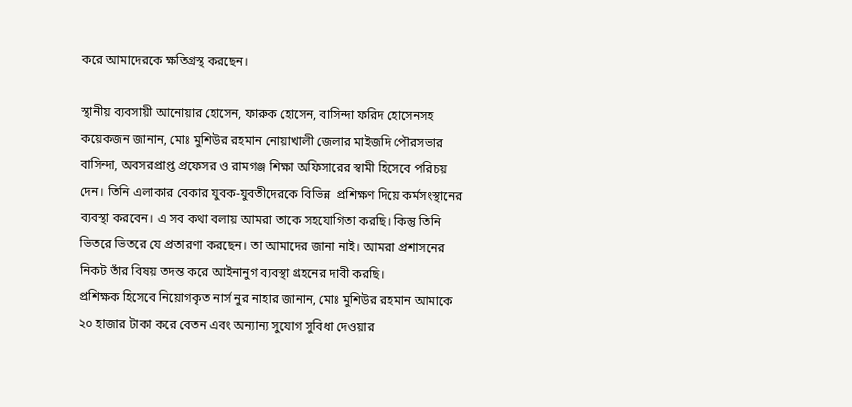করে আমাদেরকে ক্ষতিগ্রস্থ করছেন।

স্থানীয় ব্যবসায়ী আনোয়ার হোসেন, ফারুক হোসেন, বাসিন্দা ফরিদ হোসেনসহ কয়েকজন জানান, মোঃ মুশিউর রহমান নোয়াখালী জেলার মাইজদি পৌরসভার বাসিন্দা, অবসরপ্রাপ্ত প্রফেসর ও রামগঞ্জ শিক্ষা অফিসারের স্বামী হিসেবে পরিচয় দেন। তিনি এলাকার বেকার যুবক-যুবতীদেরকে বিভিন্ন  প্রশিক্ষণ দিয়ে কর্মসংস্থানের ব্যবস্থা করবেন। এ সব কথা বলায় আমরা তাকে সহযোগিতা করছি। কিন্তু তিনি ভিতরে ভিতরে যে প্রতারণা করছেন। তা আমাদের জানা নাই। আমরা প্রশাসনের নিকট তাঁর বিষয় তদন্ত করে আইনানুগ ব্যবস্থা গ্রহনের দাবী করছি।
প্রশিক্ষক হিসেবে নিয়োগকৃত নার্স নুর নাহার জানান, মোঃ মুশিউর রহমান আমাকে ২০ হাজার টাকা করে বেতন এবং অন্যান্য সুযোগ সুবিধা দেওয়ার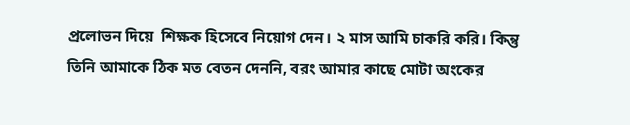প্রলোভন দিয়ে  শিক্ষক হিসেবে নিয়োগ দেন। ২ মাস আমি চাকরি করি। কিন্তু তিনি আমাকে ঠিক মত বেতন দেননি, বরং আমার কাছে মোটা অংকের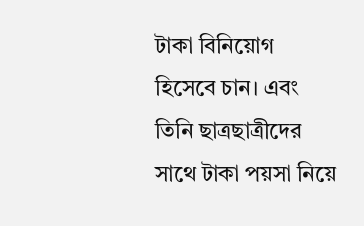টাকা বিনিয়োগ হিসেবে চান। এবং তিনি ছাত্রছাত্রীদের সাথে টাকা পয়সা নিয়ে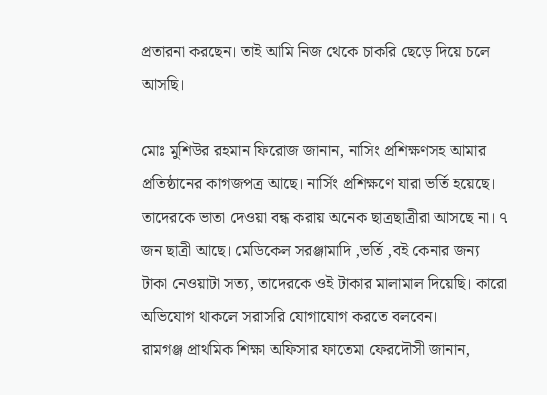প্রতারনা করছেন। তাই আমি নিজ থেকে চাকরি ছেড়ে দিয়ে চলে আসছি।

মোঃ মুশিউর রহমান ফিরোজ জানান, নাসিং প্রশিক্ষণসহ আমার প্রতিষ্ঠানের কাগজপত্র আছে। নার্সিং প্রশিক্ষণে যারা ভর্তি হয়েছে। তাদেরকে ভাতা দেওয়া বন্ধ করায় অনেক ছাত্রছাত্রীরা আসছে না। ৭ জন ছাত্রী আছে। মেডিকেল সরঞ্জামাদি ,ভর্তি ,বই কেনার জন্য টাকা নেওয়াটা সত্য, তাদেরকে ওই টাকার মালামাল দিয়েছি। কারো অভিযোগ থাকলে সরাসরি যোগাযোগ করতে বলবেন।
রামগঞ্জ প্রাথমিক শিক্ষা অফিসার ফাতেমা ফেরদৌসী জানান,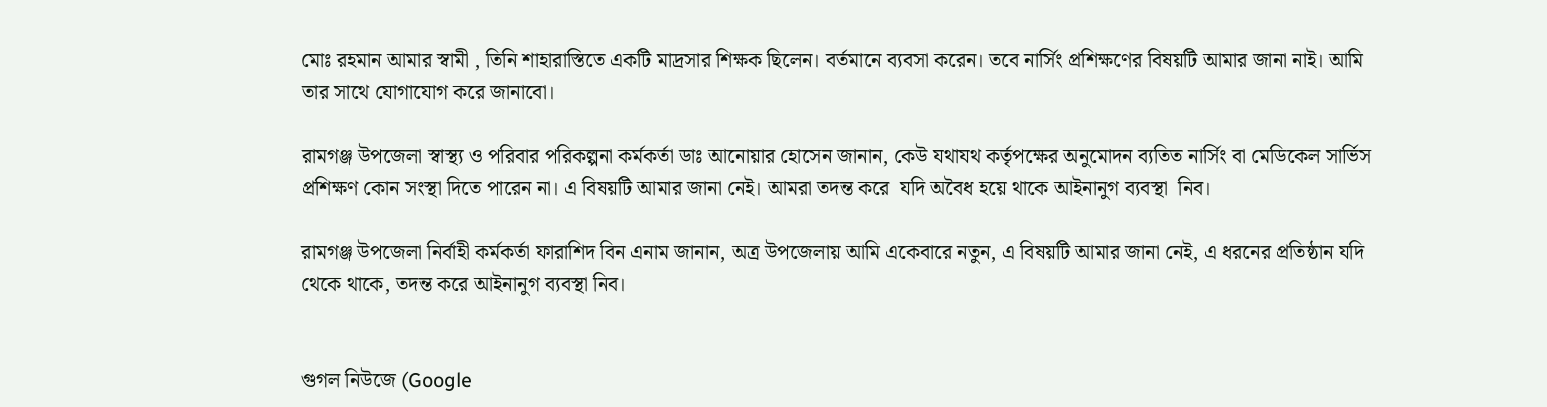মোঃ রহমান আমার স্বামী , তিনি শাহারাস্তিতে একটি মাদ্রসার শিক্ষক ছিলেন। বর্তমানে ব্যবসা করেন। তবে নার্সিং প্রশিক্ষণের বিষয়টি আমার জানা নাই। আমি তার সাথে যোগাযোগ করে জানাবো।

রামগঞ্জ উপজেলা স্বাস্থ্য ও পরিবার পরিকল্পনা কর্মকর্তা ডাঃ আনোয়ার হোসেন জানান, কেউ যথাযথ কর্তৃপক্ষের অনুমোদন ব্যতিত নার্সিং বা মেডিকেল সার্ভিস প্রশিক্ষণ কোন সংস্থা দিতে পারেন না। এ বিষয়টি আমার জানা নেই। আমরা তদন্ত করে  যদি অবৈধ হয়ে থাকে আইনানুগ ব্যবস্থা  নিব।

রামগঞ্জ উপজেলা নির্বাহী কর্মকর্তা ফারাশিদ বিন এনাম জানান, অত্র উপজেলায় আমি একেবারে নতুন, এ বিষয়টি আমার জানা নেই, এ ধরনের প্রতিষ্ঠান যদি থেকে থাকে, তদন্ত করে আইনানুগ ব্যবস্থা নিব।


গুগল নিউজে (Google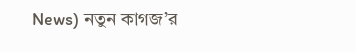News) নতুন কাগজ’র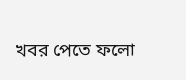খবর পেতে ফলো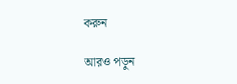করুন

আরও পড়ুন